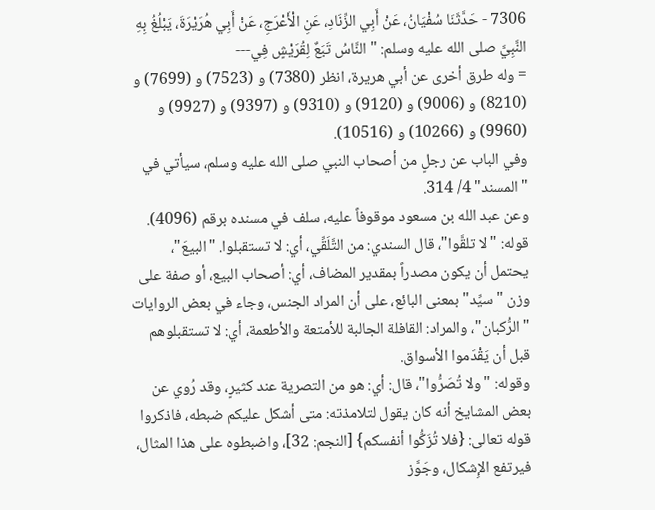7306 - حَدَّثَنَا سُفْيَانُ، عَنْ أَبِي الزِّنَادِ، عَنِ الْأَعْرَجِ، عَنْ أَبِي هُرَيْرَةَ، يَبْلُغُ بِهِ النَّبِيَّ صلى الله عليه وسلم: " النَّاسُ تَبَعٌ لِقُرَيْشٍ فِي---
= وله طرق أخرى عن أبي هريرة، انظر (7380) و (7523) و (7699) و (8210) و (9006) و (9120) و (9310) و (9397) و (9927) و (9960) و (10266) و (10516).
وفي الباب عن رجلٍ من أصحاب النبي صلى الله عليه وسلم، سيأتي في "المسند" 4/ 314.
وعن عبد الله بن مسعود موقوفاً عليه، سلف في مسنده برقم (4096).
قوله: "لا تلقَّوا"، قال السندي: من التَّلَقِّي، أي: لا تستقبلوا. "البيعَ"، يحتمل أن يكون مصدراً بمقدير المضاف، أي: أصحاب البيع، أو صفة على وزن "سيِّد" بمعنى البائع، على أن المراد الجنس، وجاء في بعض الروايات "الرُّكبان"، والمراد: القافلة الجالبة للأمتعة والأطعمة، أي: لا تستقبلوهم قبل أن يَقْدَموا الأسواق.
وقوله: "ولا تُصَرُّوا"، قال: أي: هو من التصرية عند كثيرٍ، وقد رُوي عن بعض المشايخ أنه كان يقول لتلامذته: متى أشكل عليكم ضبطه، فاذكروا قوله تعالى: {فلا تُزَكُّوا أنفسكم} [النجم: 32]، واضبطوه على هذا المثال، فيرتفع الإِشكال، وجَوَّز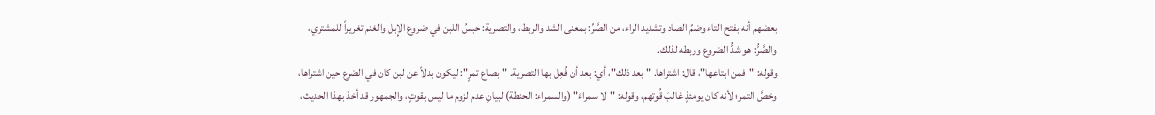بعضهم أنه بفتح التاء وضمِّ الصاد وتشديد الراء، من الصَّرِّ: بمعنى الشد والربط، والتصرية: حبسُ اللبن في ضروع الإِبل والغنم تغريراً للمشتري، والصَّرُّ: هو شدُّ الضروع وربطه لذلك.
وقوله: "فمن ابتاعها"، قال: اشتراها. "بعد ذلك"، أي: بعد أن فُعِل بها التصرية. "بصاع تمرٍ": ليكون بدلاً عن لبن كان في الضرع حين اشتراها، وخصَّ التمر؛ لأنه كان يومئذٍ غالبَ قُوتهم، وقوله: "لا سمراءَ" (والسمراء: الحنطة) لبيانِ عدم لزوم ما ليس بقوتٍ، والجمهور قد أخذ بهذا الحديث،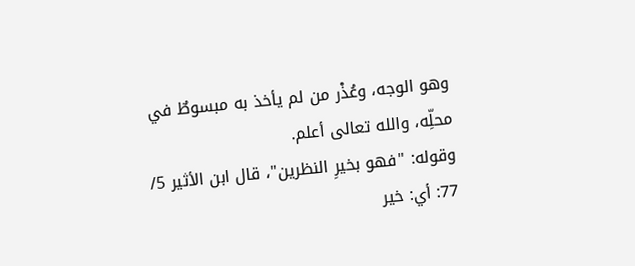وهو الوجه، وعُذْر من لم يأخذ به مبسوطٌ في محلِّه، والله تعالى أعلم.
وقوله: "فهو بخيرِ النظرين"، قال ابن الأثير 5/ 77: أي: خير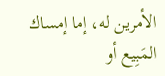الأمرين له، إما إمساك المَبِيع أو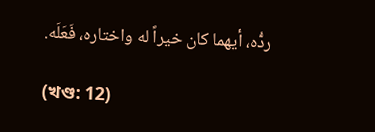ردُّه، أيهما كان خيراً له واختاره، فَعَلَه.

(খণ্ড: 12)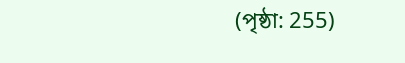(পৃষ্ঠা: 255)